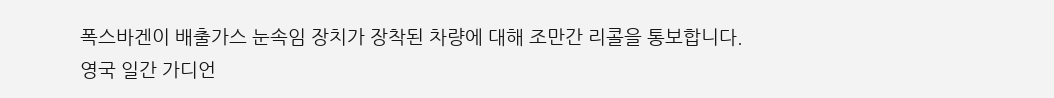폭스바겐이 배출가스 눈속임 장치가 장착된 차량에 대해 조만간 리콜을 통보합니다.
영국 일간 가디언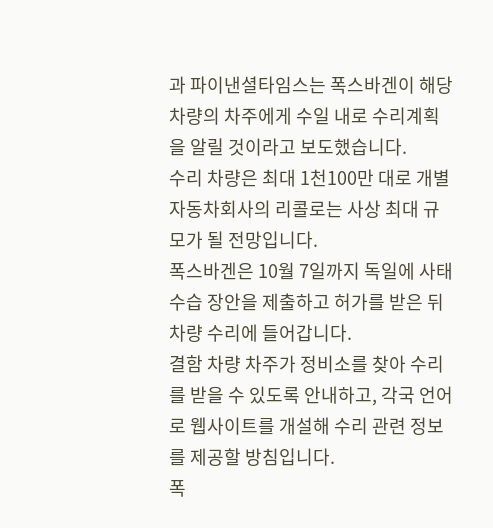과 파이낸셜타임스는 폭스바겐이 해당 차량의 차주에게 수일 내로 수리계획을 알릴 것이라고 보도했습니다.
수리 차량은 최대 1천100만 대로 개별 자동차회사의 리콜로는 사상 최대 규모가 될 전망입니다.
폭스바겐은 10월 7일까지 독일에 사태 수습 장안을 제출하고 허가를 받은 뒤 차량 수리에 들어갑니다.
결함 차량 차주가 정비소를 찾아 수리를 받을 수 있도록 안내하고, 각국 언어로 웹사이트를 개설해 수리 관련 정보를 제공할 방침입니다.
폭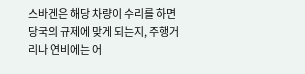스바겐은 해당 차량이 수리를 하면 당국의 규제에 맞게 되는지, 주행거리나 연비에는 어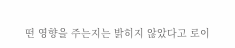떤 영향을 주는지는 밝히지 않았다고 로이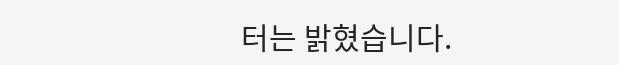터는 밝혔습니다.